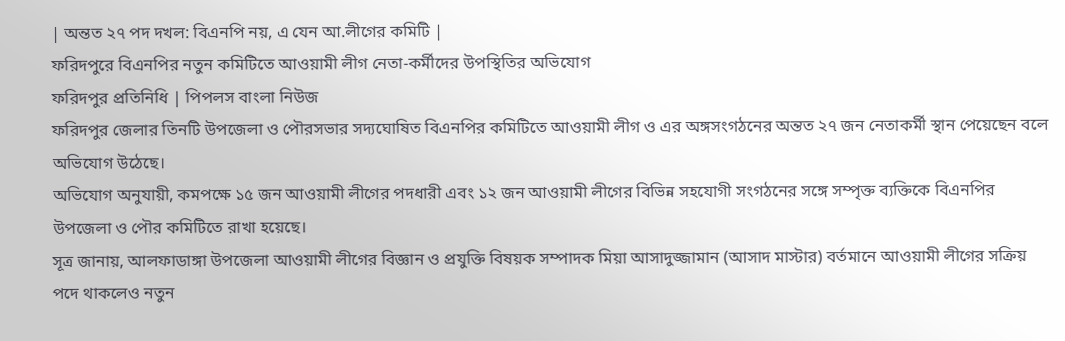| অন্তত ২৭ পদ দখল: বিএনপি নয়, এ যেন আ.লীগের কমিটি |
ফরিদপুরে বিএনপির নতুন কমিটিতে আওয়ামী লীগ নেতা-কর্মীদের উপস্থিতির অভিযোগ
ফরিদপুর প্রতিনিধি | পিপলস বাংলা নিউজ
ফরিদপুর জেলার তিনটি উপজেলা ও পৌরসভার সদ্যঘোষিত বিএনপির কমিটিতে আওয়ামী লীগ ও এর অঙ্গসংগঠনের অন্তত ২৭ জন নেতাকর্মী স্থান পেয়েছেন বলে অভিযোগ উঠেছে।
অভিযোগ অনুযায়ী, কমপক্ষে ১৫ জন আওয়ামী লীগের পদধারী এবং ১২ জন আওয়ামী লীগের বিভিন্ন সহযোগী সংগঠনের সঙ্গে সম্পৃক্ত ব্যক্তিকে বিএনপির উপজেলা ও পৌর কমিটিতে রাখা হয়েছে।
সূত্র জানায়, আলফাডাঙ্গা উপজেলা আওয়ামী লীগের বিজ্ঞান ও প্রযুক্তি বিষয়ক সম্পাদক মিয়া আসাদুজ্জামান (আসাদ মাস্টার) বর্তমানে আওয়ামী লীগের সক্রিয় পদে থাকলেও নতুন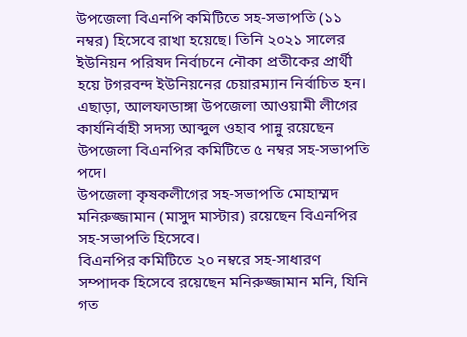উপজেলা বিএনপি কমিটিতে সহ-সভাপতি (১১ নম্বর) হিসেবে রাখা হয়েছে। তিনি ২০২১ সালের ইউনিয়ন পরিষদ নির্বাচনে নৌকা প্রতীকের প্রার্থী হয়ে টগরবন্দ ইউনিয়নের চেয়ারম্যান নির্বাচিত হন।
এছাড়া, আলফাডাঙ্গা উপজেলা আওয়ামী লীগের কার্যনির্বাহী সদস্য আব্দুল ওহাব পান্নু রয়েছেন উপজেলা বিএনপির কমিটিতে ৫ নম্বর সহ-সভাপতি পদে।
উপজেলা কৃষকলীগের সহ-সভাপতি মোহাম্মদ মনিরুজ্জামান (মাসুদ মাস্টার) রয়েছেন বিএনপির সহ-সভাপতি হিসেবে।
বিএনপির কমিটিতে ২০ নম্বরে সহ-সাধারণ সম্পাদক হিসেবে রয়েছেন মনিরুজ্জামান মনি, যিনি গত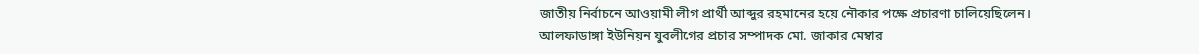জাতীয় নির্বাচনে আওয়ামী লীগ প্রার্থী আব্দুর রহমানের হয়ে নৌকার পক্ষে প্রচারণা চালিয়েছিলেন।
আলফাডাঙ্গা ইউনিয়ন যুবলীগের প্রচার সম্পাদক মো. জাকার মেম্বার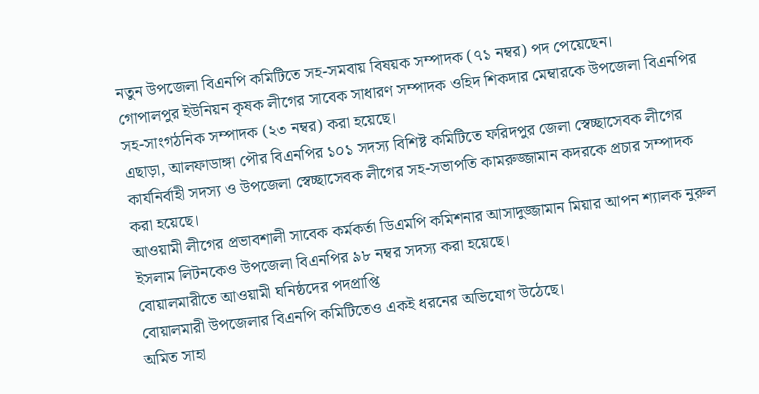নতুন উপজেলা বিএনপি কমিটিতে সহ-সমবায় বিষয়ক সম্পাদক (৭১ নম্বর) পদ পেয়েছেন।
গোপালপুর ইউনিয়ন কৃষক লীগের সাবেক সাধারণ সম্পাদক ওহিদ শিকদার মেম্বারকে উপজেলা বিএনপির সহ-সাংগঠনিক সম্পাদক (২৩ নম্বর) করা হয়েছে।
এছাড়া, আলফাডাঙ্গা পৌর বিএনপির ১০১ সদস্য বিশিষ্ট কমিটিতে ফরিদপুর জেলা স্বেচ্ছাসেবক লীগের কার্যনির্বাহী সদস্য ও উপজেলা স্বেচ্ছাসেবক লীগের সহ-সভাপতি কামরুজ্জামান কদরকে প্রচার সম্পাদক করা হয়েছে।
আওয়ামী লীগের প্রভাবশালী সাবেক কর্মকর্তা ডিএমপি কমিশনার আসাদুজ্জামান মিয়ার আপন শ্যালক নুরুল ইসলাম লিটনকেও উপজেলা বিএনপির ৯৮ নম্বর সদস্য করা হয়েছে।
বোয়ালমারীতে আওয়ামী ঘনিষ্ঠদের পদপ্রাপ্তি
বোয়ালমারী উপজেলার বিএনপি কমিটিতেও একই ধরনের অভিযোগ উঠেছে।
অমিত সাহা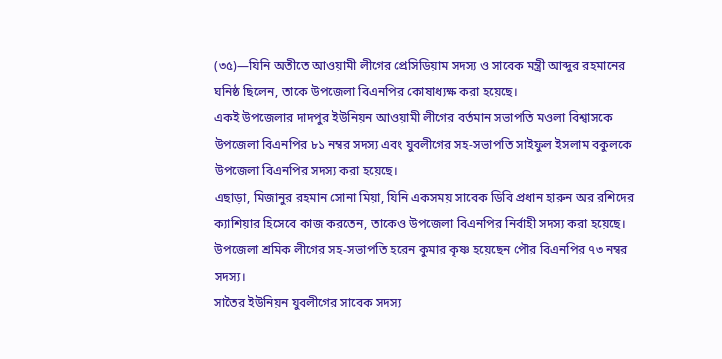(৩৫)—যিনি অতীতে আওয়ামী লীগের প্রেসিডিয়াম সদস্য ও সাবেক মন্ত্রী আব্দুর রহমানের ঘনিষ্ঠ ছিলেন, তাকে উপজেলা বিএনপির কোষাধ্যক্ষ করা হয়েছে।
একই উপজেলার দাদপুর ইউনিয়ন আওয়ামী লীগের বর্তমান সভাপতি মওলা বিশ্বাসকে উপজেলা বিএনপির ৮১ নম্বর সদস্য এবং যুবলীগের সহ-সভাপতি সাইফুল ইসলাম বকুলকে উপজেলা বিএনপির সদস্য করা হয়েছে।
এছাড়া, মিজানুর রহমান সোনা মিয়া, যিনি একসময় সাবেক ডিবি প্রধান হারুন অর রশিদের ক্যাশিয়ার হিসেবে কাজ করতেন, তাকেও উপজেলা বিএনপির নির্বাহী সদস্য করা হয়েছে।
উপজেলা শ্রমিক লীগের সহ-সভাপতি হরেন কুমার কৃষ্ণ হয়েছেন পৌর বিএনপির ৭৩ নম্বর সদস্য।
সাতৈর ইউনিয়ন যুবলীগের সাবেক সদস্য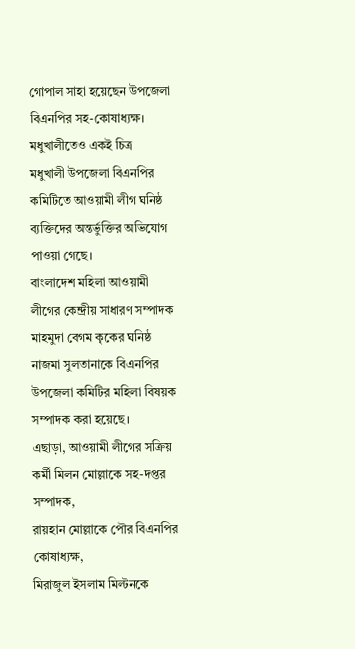গোপাল সাহা হয়েছেন উপজেলা বিএনপির সহ-কোষাধ্যক্ষ।
মধুখালীতেও একই চিত্র
মধুখালী উপজেলা বিএনপির কমিটিতে আওয়ামী লীগ ঘনিষ্ঠ ব্যক্তিদের অন্তর্ভুক্তির অভিযোগ পাওয়া গেছে।
বাংলাদেশ মহিলা আওয়ামী লীগের কেন্দ্রীয় সাধারণ সম্পাদক মাহমুদা বেগম কৃকের ঘনিষ্ঠ নাজমা সুলতানাকে বিএনপির উপজেলা কমিটির মহিলা বিষয়ক সম্পাদক করা হয়েছে।
এছাড়া, আওয়ামী লীগের সক্রিয় কর্মী মিলন মোল্লাকে সহ-দপ্তর সম্পাদক,
রায়হান মোল্লাকে পৌর বিএনপির কোষাধ্যক্ষ,
মিরাজুল ইসলাম মিল্টনকে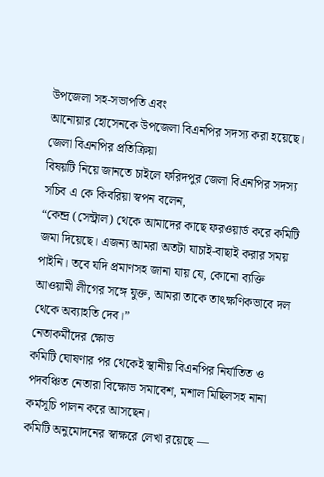উপজেলা সহ-সভাপতি এবং
আনোয়ার হোসেনকে উপজেলা বিএনপির সদস্য করা হয়েছে।
জেলা বিএনপির প্রতিক্রিয়া
বিষয়টি নিয়ে জানতে চাইলে ফরিদপুর জেলা বিএনপির সদস্য সচিব এ কে কিবরিয়া স্বপন বলেন,
“কেন্দ্র (সেন্ট্রাল) থেকে আমাদের কাছে ফরওয়ার্ড করে কমিটি জমা দিয়েছে। এজন্য আমরা অতটা যাচাই-বাছাই করার সময় পাইনি। তবে যদি প্রমাণসহ জানা যায় যে, কোনো ব্যক্তি আওয়ামী লীগের সঙ্গে যুক্ত, আমরা তাকে তাৎক্ষণিকভাবে দল থেকে অব্যাহতি দেব।”
নেতাকর্মীদের ক্ষোভ
কমিটি ঘোষণার পর থেকেই স্থানীয় বিএনপির নির্যাতিত ও পদবঞ্চিত নেতারা বিক্ষোভ সমাবেশ, মশাল মিছিলসহ নানা কর্মসূচি পালন করে আসছেন।
কমিটি অনুমোদনের স্বাক্ষরে লেখা রয়েছে —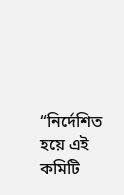“নির্দেশিত হয়ে এই কমিটি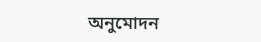অনুমোদন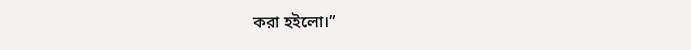করা হইলো।”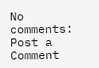No comments:
Post a Comment